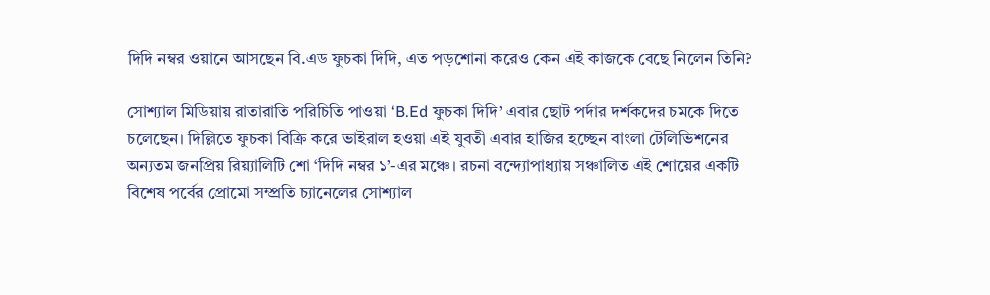দিদি নম্বর ওয়ানে আসছেন বি.এড ফুচকা দিদি, এত পড়শোনা করেও কেন এই কাজকে বেছে নিলেন তিনি?

সোশ্যাল মিডিয়ায় রাতারাতি পরিচিতি পাওয়া ‘B.Ed ফুচকা দিদি’ এবার ছোট পর্দার দর্শকদের চমকে দিতে চলেছেন। দিল্লিতে ফুচকা বিক্রি করে ভাইরাল হওয়া এই যুবতী এবার হাজির হচ্ছেন বাংলা টেলিভিশনের অন্যতম জনপ্রিয় রিয়্যালিটি শো ‘দিদি নম্বর ১’-এর মঞ্চে। রচনা বন্দ্যোপাধ্যায় সঞ্চালিত এই শোয়ের একটি বিশেষ পর্বের প্রোমো সম্প্রতি চ্যানেলের সোশ্যাল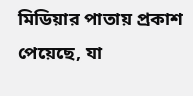মিডিয়ার পাতায় প্রকাশ পেয়েছে, যা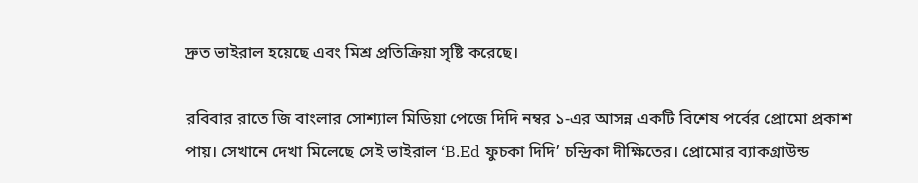দ্রুত ভাইরাল হয়েছে এবং মিশ্র প্রতিক্রিয়া সৃষ্টি করেছে।

রবিবার রাতে জি বাংলার সোশ্যাল মিডিয়া পেজে দিদি নম্বর ১-এর আসন্ন একটি বিশেষ পর্বের প্রোমো প্রকাশ পায়। সেখানে দেখা মিলেছে সেই ভাইরাল ‘B.Ed ফুচকা দিদি’ চন্দ্রিকা দীক্ষিতের। প্রোমোর ব্যাকগ্রাউন্ড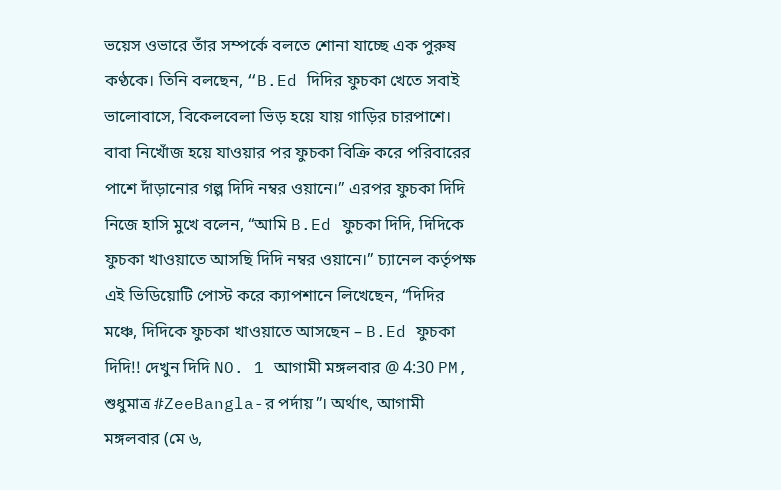ভয়েস ওভারে তাঁর সম্পর্কে বলতে শোনা যাচ্ছে এক পুরুষ কণ্ঠকে। তিনি বলছেন, “B.Ed দিদির ফুচকা খেতে সবাই ভালোবাসে, বিকেলবেলা ভিড় হয়ে যায় গাড়ির চারপাশে। বাবা নিখোঁজ হয়ে যাওয়ার পর ফুচকা বিক্রি করে পরিবারের পাশে দাঁড়ানোর গল্প দিদি নম্বর ওয়ানে।” এরপর ফুচকা দিদি নিজে হাসি মুখে বলেন, “আমি B.Ed ফুচকা দিদি, দিদিকে ফুচকা খাওয়াতে আসছি দিদি নম্বর ওয়ানে।” চ্যানেল কর্তৃপক্ষ এই ভিডিয়োটি পোস্ট করে ক্যাপশানে লিখেছেন, “দিদির মঞ্চে, দিদিকে ফুচকা খাওয়াতে আসছেন – B.Ed ফুচকা দিদি!! দেখুন দিদি NO. 1 আগামী মঙ্গলবার @ 4:30 PM, শুধুমাত্র #ZeeBangla-র পর্দায়”। অর্থাৎ, আগামী মঙ্গলবার (মে ৬,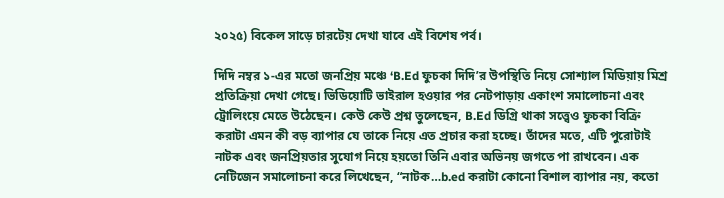২০২৫) বিকেল সাড়ে চারটেয় দেখা যাবে এই বিশেষ পর্ব।

দিদি নম্বর ১-এর মতো জনপ্রিয় মঞ্চে ‘B.Ed ফুচকা দিদি’র উপস্থিতি নিয়ে সোশ্যাল মিডিয়ায় মিশ্র প্রতিক্রিয়া দেখা গেছে। ভিডিয়োটি ভাইরাল হওয়ার পর নেটপাড়ায় একাংশ সমালোচনা এবং ট্রোলিংয়ে মেতে উঠেছেন। কেউ কেউ প্রশ্ন তুলেছেন, B.Ed ডিগ্রি থাকা সত্ত্বেও ফুচকা বিক্রি করাটা এমন কী বড় ব্যাপার যে তাকে নিয়ে এত প্রচার করা হচ্ছে। তাঁদের মতে, এটি পুরোটাই নাটক এবং জনপ্রিয়তার সুযোগ নিয়ে হয়তো তিনি এবার অভিনয় জগতে পা রাখবেন। এক নেটিজেন সমালোচনা করে লিখেছেন, “নাটক…b.ed করাটা কোনো বিশাল ব্যাপার নয়, কতো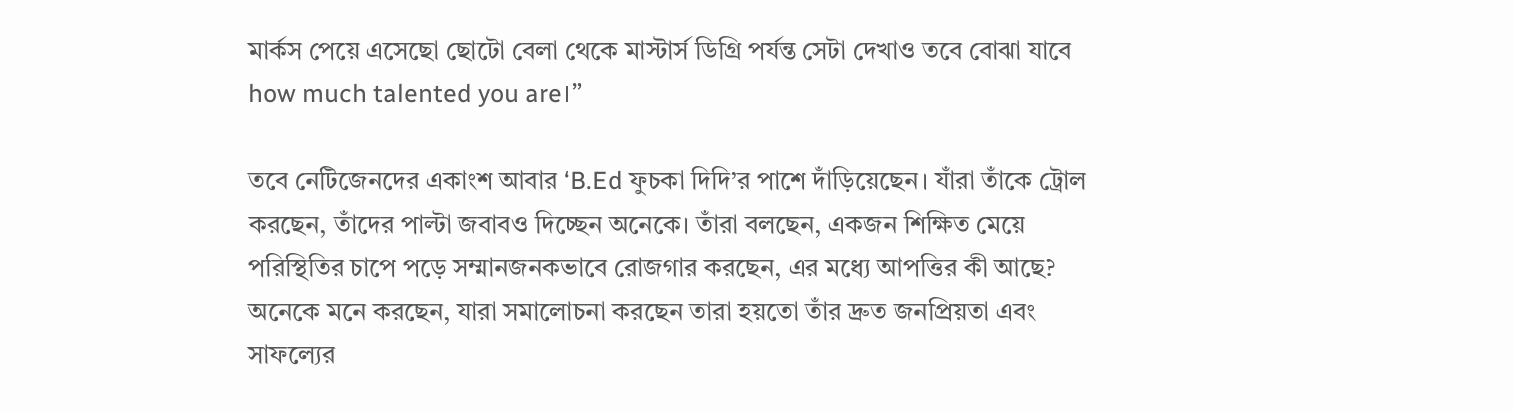মার্কস পেয়ে এসেছো ছোটো বেলা থেকে মাস্টার্স ডিগ্রি পর্যন্ত সেটা দেখাও তবে বোঝা যাবে how much talented you are।”

তবে নেটিজেনদের একাংশ আবার ‘B.Ed ফুচকা দিদি’র পাশে দাঁড়িয়েছেন। যাঁরা তাঁকে ট্রোল করছেন, তাঁদের পাল্টা জবাবও দিচ্ছেন অনেকে। তাঁরা বলছেন, একজন শিক্ষিত মেয়ে পরিস্থিতির চাপে পড়ে সম্মানজনকভাবে রোজগার করছেন, এর মধ্যে আপত্তির কী আছে? অনেকে মনে করছেন, যারা সমালোচনা করছেন তারা হয়তো তাঁর দ্রুত জনপ্রিয়তা এবং সাফল্যের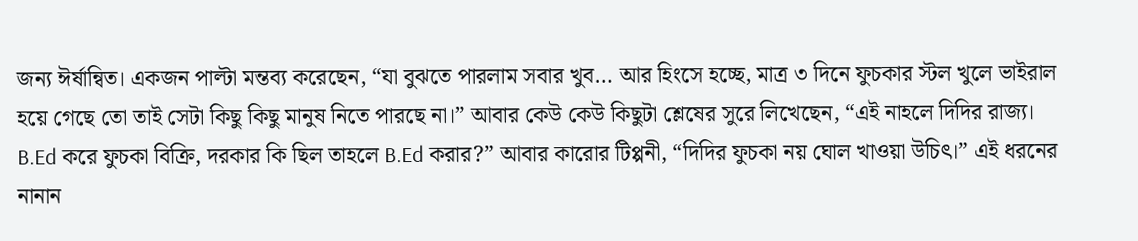জন্য ঈর্ষান্বিত। একজন পাল্টা মন্তব্য করেছেন, “যা বুঝতে পারলাম সবার খুব… আর হিংসে হচ্ছে, মাত্র ৩ দিনে ফুচকার স্টল খুলে ভাইরাল হয়ে গেছে তো তাই সেটা কিছু কিছু মানুষ নিতে পারছে না।” আবার কেউ কেউ কিছুটা শ্লেষের সুরে লিখেছেন, “এই নাহলে দিদির রাজ্য। B.Ed করে ফুচকা বিক্রি, দরকার কি ছিল তাহলে B.Ed করার?” আবার কারোর টিপ্পনী, “দিদির ফুচকা নয় ঘোল খাওয়া উচিৎ।” এই ধরনের নানান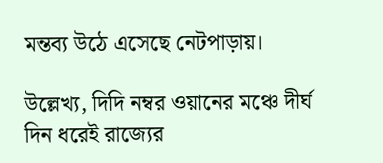মন্তব্য উঠে এসেছে নেটপাড়ায়।

উল্লেখ্য, দিদি নম্বর ওয়ানের মঞ্চে দীর্ঘ দিন ধরেই রাজ্যের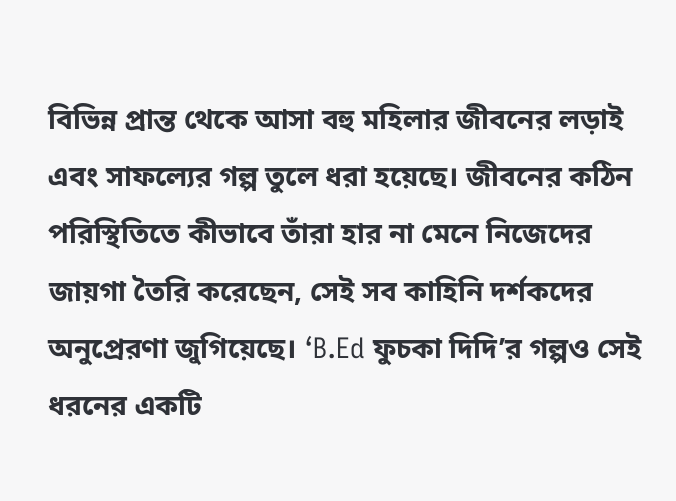বিভিন্ন প্রান্ত থেকে আসা বহু মহিলার জীবনের লড়াই এবং সাফল্যের গল্প তুলে ধরা হয়েছে। জীবনের কঠিন পরিস্থিতিতে কীভাবে তাঁরা হার না মেনে নিজেদের জায়গা তৈরি করেছেন, সেই সব কাহিনি দর্শকদের অনুপ্রেরণা জুগিয়েছে। ‘B.Ed ফুচকা দিদি’র গল্পও সেই ধরনের একটি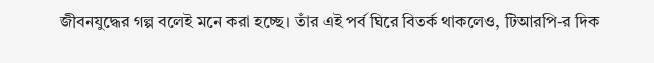জীবনযুদ্ধের গল্প বলেই মনে করা হচ্ছে। তাঁর এই পর্ব ঘিরে বিতর্ক থাকলেও, টিআরপি-র দিক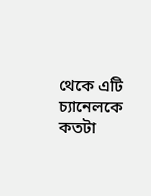থেকে এটি চ্যানেলকে কতটা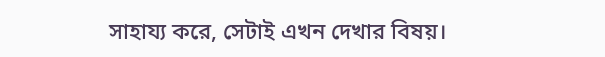সাহায্য করে, সেটাই এখন দেখার বিষয়।